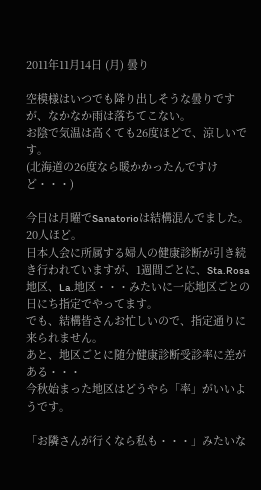2011年11月14日 (月) 曇り

空模様はいつでも降り出しそうな曇りですが、なかなか雨は落ちてこない。
お陰で気温は高くても26度ほどで、涼しいです。
(北海道の26度なら暖かかったんですけど・・・)

今日は月曜でSanatorioは結構混んでました。
20人ほど。
日本人会に所属する婦人の健康診断が引き続き行われていますが、1週間ごとに、Sta.Rosa地区、La.地区・・・みたいに一応地区ごとの日にち指定でやってます。
でも、結構皆さんお忙しいので、指定通りに来られません。
あと、地区ごとに随分健康診断受診率に差がある・・・
今秋始まった地区はどうやら「率」がいいようです。

「お隣さんが行くなら私も・・・」みたいな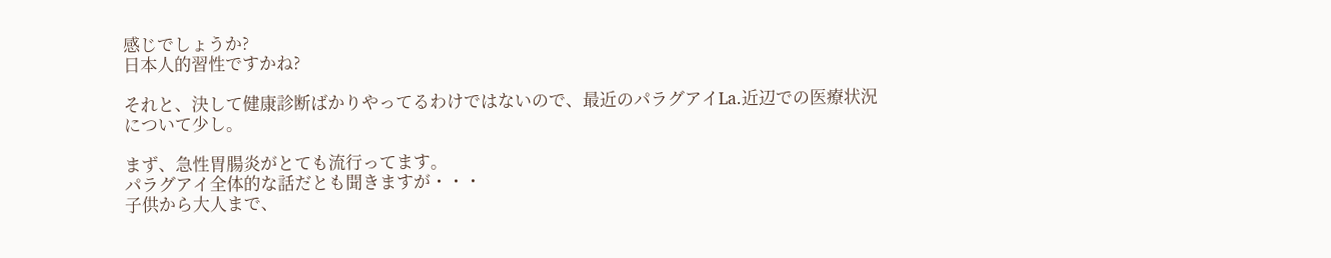感じでしょうか?
日本人的習性ですかね?

それと、決して健康診断ばかりやってるわけではないので、最近のパラグアイLa.近辺での医療状況について少し。

まず、急性胃腸炎がとても流行ってます。
パラグアイ全体的な話だとも聞きますが・・・
子供から大人まで、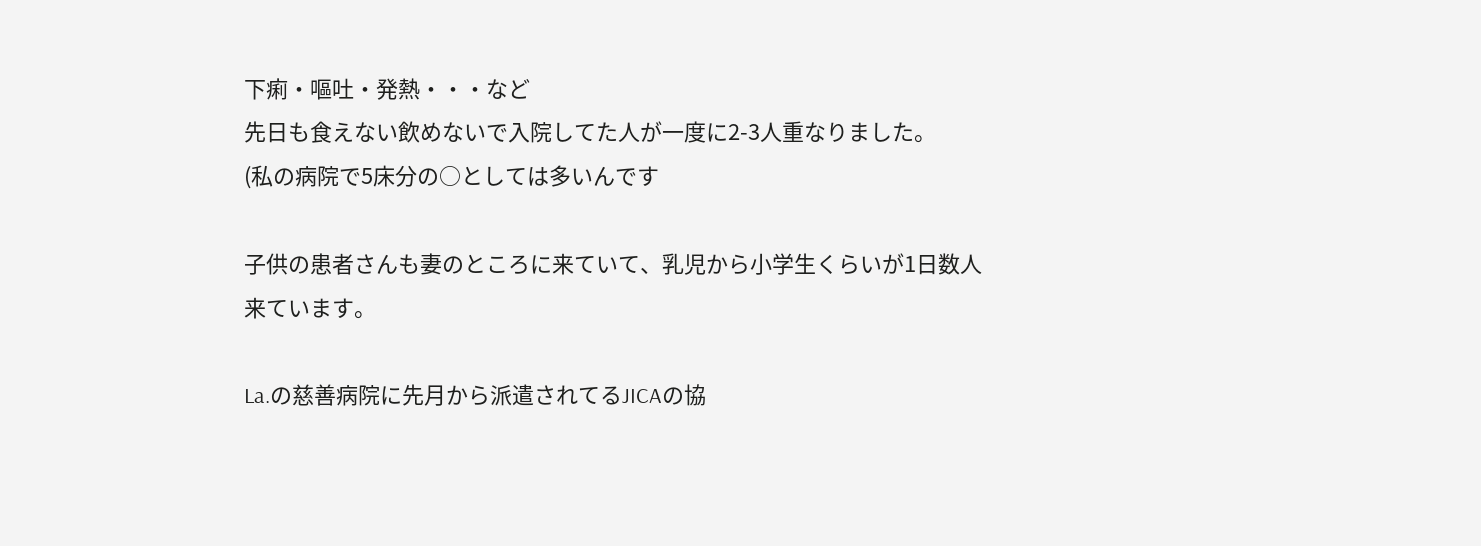下痢・嘔吐・発熱・・・など
先日も食えない飲めないで入院してた人が一度に2-3人重なりました。
(私の病院で5床分の○としては多いんです

子供の患者さんも妻のところに来ていて、乳児から小学生くらいが1日数人来ています。

La.の慈善病院に先月から派遣されてるJICAの協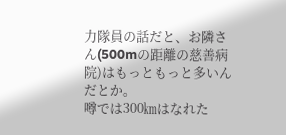力隊員の話だと、お隣さん(500mの距離の慈善病院)はもっともっと多いんだとか。
噂では300㎞はなれた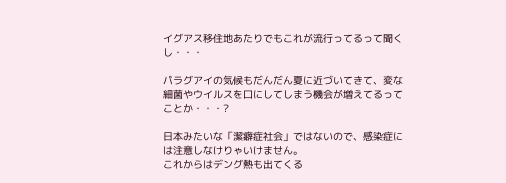イグアス移住地あたりでもこれが流行ってるって聞くし・・・

パラグアイの気候もだんだん夏に近づいてきて、変な細菌やウイルスを口にしてしまう機会が増えてるってことか・・・?

日本みたいな「潔癖症社会」ではないので、感染症には注意しなけりゃいけません。
これからはデング熱も出てくる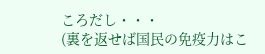ころだし・・・
(裏を返せば国民の免疫力はこ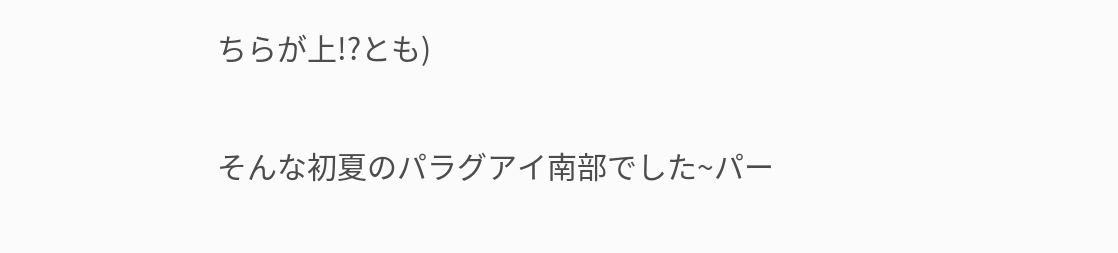ちらが上!?とも)

そんな初夏のパラグアイ南部でした~パー